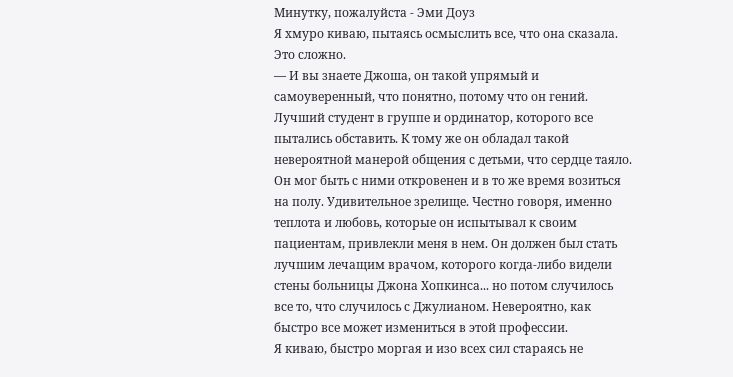Минутку, пожалуйста - Эми Доуз
Я хмуро киваю, пытаясь осмыслить все, что она сказала. Это сложно.
— И вы знаете Джоша, он такой упрямый и самоуверенный, что понятно, потому что он гений. Лучший студент в группе и ординатор, которого все пытались обставить. К тому же он обладал такой невероятной манерой общения с детьми, что сердце таяло. Он мог быть с ними откровенен и в то же время возиться на полу. Удивительное зрелище. Честно говоря, именно теплота и любовь, которые он испытывал к своим пациентам, привлекли меня в нем. Он должен был стать лучшим лечащим врачом, которого когда-либо видели стены больницы Джона Хопкинса... но потом случилось все то, что случилось с Джулианом. Невероятно, как быстро все может измениться в этой профессии.
Я киваю, быстро моргая и изо всех сил стараясь не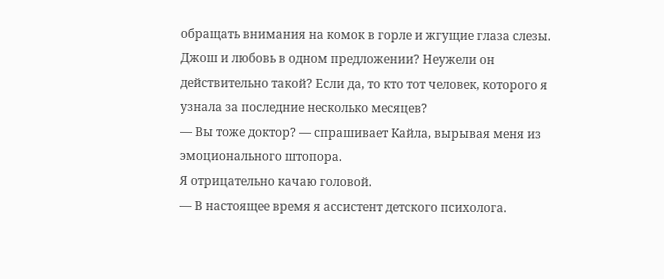обращать внимания на комок в горле и жгущие глаза слезы.
Джош и любовь в одном предложении? Неужели он действительно такой? Если да, то кто тот человек, которого я узнала за последние несколько месяцев?
— Вы тоже доктор? — спрашивает Кайла, вырывая меня из эмоционального штопора.
Я отрицательно качаю головой.
— В настоящее время я ассистент детского психолога.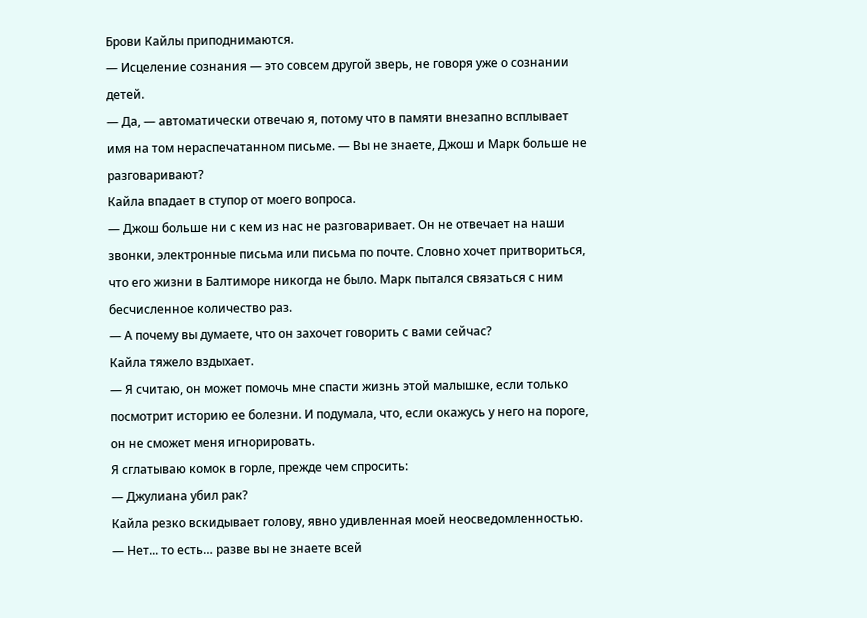Брови Кайлы приподнимаются.
— Исцеление сознания — это совсем другой зверь, не говоря уже о сознании детей.
— Да, — автоматически отвечаю я, потому что в памяти внезапно всплывает имя на том нераспечатанном письме. — Вы не знаете, Джош и Марк больше не разговаривают?
Кайла впадает в ступор от моего вопроса.
— Джош больше ни с кем из нас не разговаривает. Он не отвечает на наши звонки, электронные письма или письма по почте. Словно хочет притвориться, что его жизни в Балтиморе никогда не было. Марк пытался связаться с ним бесчисленное количество раз.
— А почему вы думаете, что он захочет говорить с вами сейчас?
Кайла тяжело вздыхает.
— Я считаю, он может помочь мне спасти жизнь этой малышке, если только посмотрит историю ее болезни. И подумала, что, если окажусь у него на пороге, он не сможет меня игнорировать.
Я сглатываю комок в горле, прежде чем спросить:
— Джулиана убил рак?
Кайла резко вскидывает голову, явно удивленная моей неосведомленностью.
— Нет... то есть… разве вы не знаете всей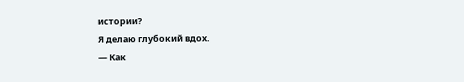истории?
Я делаю глубокий вдох.
— Как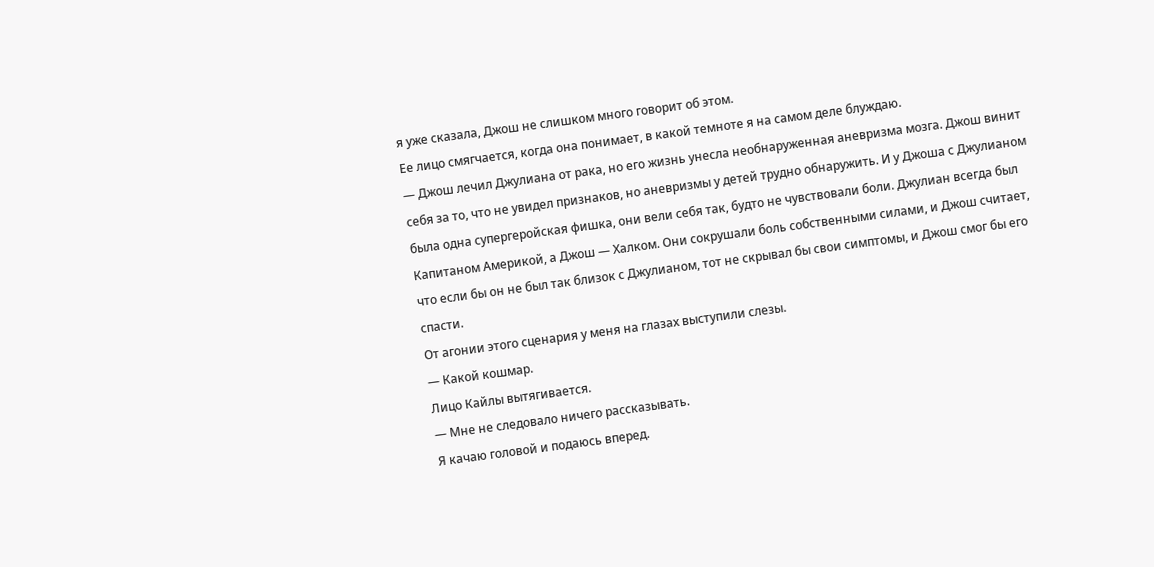я уже сказала, Джош не слишком много говорит об этом.
Ее лицо смягчается, когда она понимает, в какой темноте я на самом деле блуждаю.
— Джош лечил Джулиана от рака, но его жизнь унесла необнаруженная аневризма мозга. Джош винит себя за то, что не увидел признаков, но аневризмы у детей трудно обнаружить. И у Джоша с Джулианом была одна супергеройская фишка, они вели себя так, будто не чувствовали боли. Джулиан всегда был Капитаном Америкой, а Джош — Халком. Они сокрушали боль собственными силами, и Джош считает, что если бы он не был так близок с Джулианом, тот не скрывал бы свои симптомы, и Джош смог бы его спасти.
От агонии этого сценария у меня на глазах выступили слезы.
— Какой кошмар.
Лицо Кайлы вытягивается.
— Мне не следовало ничего рассказывать.
Я качаю головой и подаюсь вперед.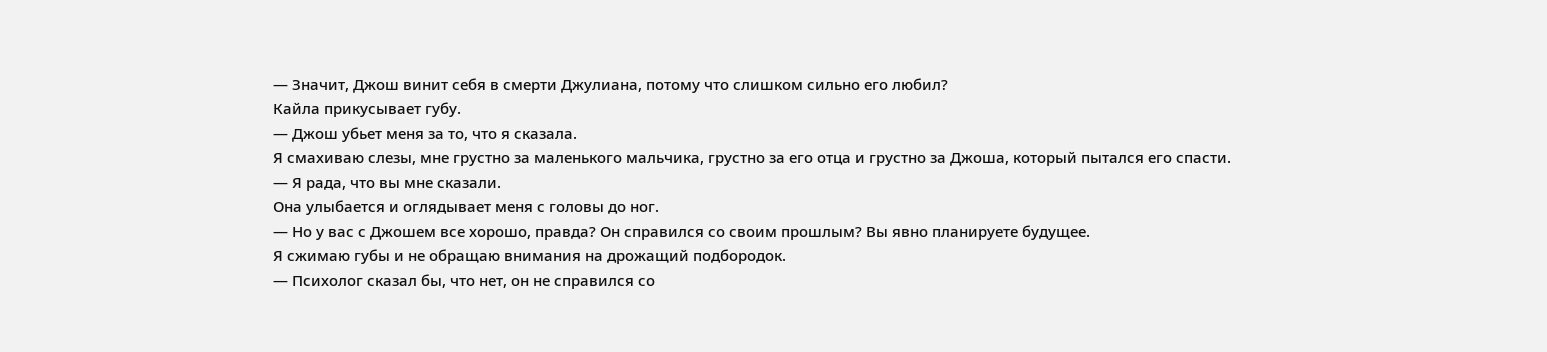— Значит, Джош винит себя в смерти Джулиана, потому что слишком сильно его любил?
Кайла прикусывает губу.
— Джош убьет меня за то, что я сказала.
Я смахиваю слезы, мне грустно за маленького мальчика, грустно за его отца и грустно за Джоша, который пытался его спасти.
— Я рада, что вы мне сказали.
Она улыбается и оглядывает меня с головы до ног.
— Но у вас с Джошем все хорошо, правда? Он справился со своим прошлым? Вы явно планируете будущее.
Я сжимаю губы и не обращаю внимания на дрожащий подбородок.
— Психолог сказал бы, что нет, он не справился со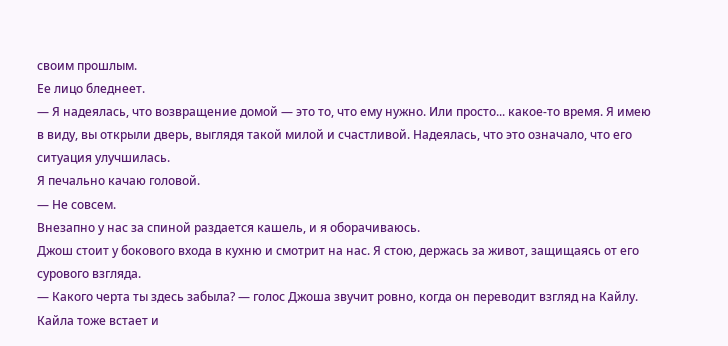своим прошлым.
Ее лицо бледнеет.
— Я надеялась, что возвращение домой — это то, что ему нужно. Или просто... какое-то время. Я имею в виду, вы открыли дверь, выглядя такой милой и счастливой. Надеялась, что это означало, что его ситуация улучшилась.
Я печально качаю головой.
— Не совсем.
Внезапно у нас за спиной раздается кашель, и я оборачиваюсь.
Джош стоит у бокового входа в кухню и смотрит на нас. Я стою, держась за живот, защищаясь от его сурового взгляда.
— Какого черта ты здесь забыла? — голос Джоша звучит ровно, когда он переводит взгляд на Кайлу.
Кайла тоже встает и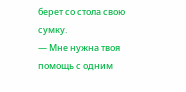берет со стола свою сумку.
— Мне нужна твоя помощь с одним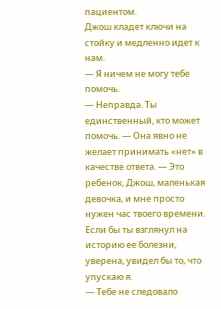пациентом.
Джош кладет ключи на стойку и медленно идет к нам.
— Я ничем не могу тебе помочь.
— Неправда. Ты единственный, кто может помочь. — Она явно не желает принимать «нет» в качестве ответа. — Это ребенок, Джош, маленькая девочка, и мне просто нужен час твоего времени. Если бы ты взглянул на историю ее болезни, уверена, увидел бы то, что упускаю я.
— Тебе не следовало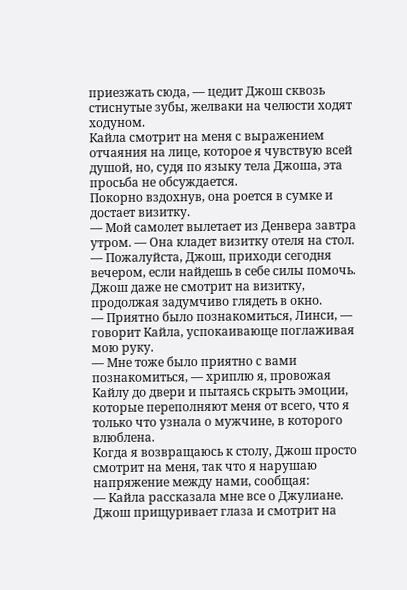приезжать сюда, — цедит Джош сквозь стиснутые зубы, желваки на челюсти ходят ходуном.
Кайла смотрит на меня с выражением отчаяния на лице, которое я чувствую всей душой, но, судя по языку тела Джоша, эта просьба не обсуждается.
Покорно вздохнув, она роется в сумке и достает визитку.
— Мой самолет вылетает из Денвера завтра утром. — Она кладет визитку отеля на стол. — Пожалуйста, Джош, приходи сегодня вечером, если найдешь в себе силы помочь.
Джош даже не смотрит на визитку, продолжая задумчиво глядеть в окно.
— Приятно было познакомиться, Линси, — говорит Кайла, успокаивающе поглаживая мою руку.
— Мне тоже было приятно с вами познакомиться, — хриплю я, провожая Кайлу до двери и пытаясь скрыть эмоции, которые переполняют меня от всего, что я только что узнала о мужчине, в которого влюблена.
Когда я возвращаюсь к столу, Джош просто смотрит на меня, так что я нарушаю напряжение между нами, сообщая:
— Кайла рассказала мне все о Джулиане.
Джош прищуривает глаза и смотрит на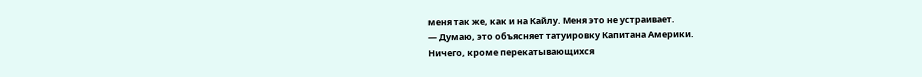меня так же, как и на Кайлу. Меня это не устраивает.
— Думаю, это объясняет татуировку Капитана Америки.
Ничего, кроме перекатывающихся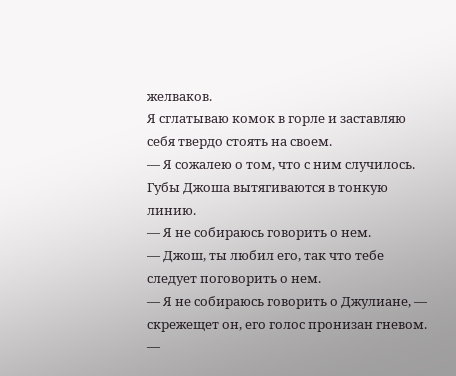желваков.
Я сглатываю комок в горле и заставляю себя твердо стоять на своем.
— Я сожалею о том, что с ним случилось.
Губы Джоша вытягиваются в тонкую линию.
— Я не собираюсь говорить о нем.
— Джош, ты любил его, так что тебе следует поговорить о нем.
— Я не собираюсь говорить о Джулиане, — скрежещет он, его голос пронизан гневом. —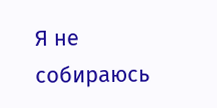Я не собираюсь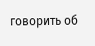говорить об